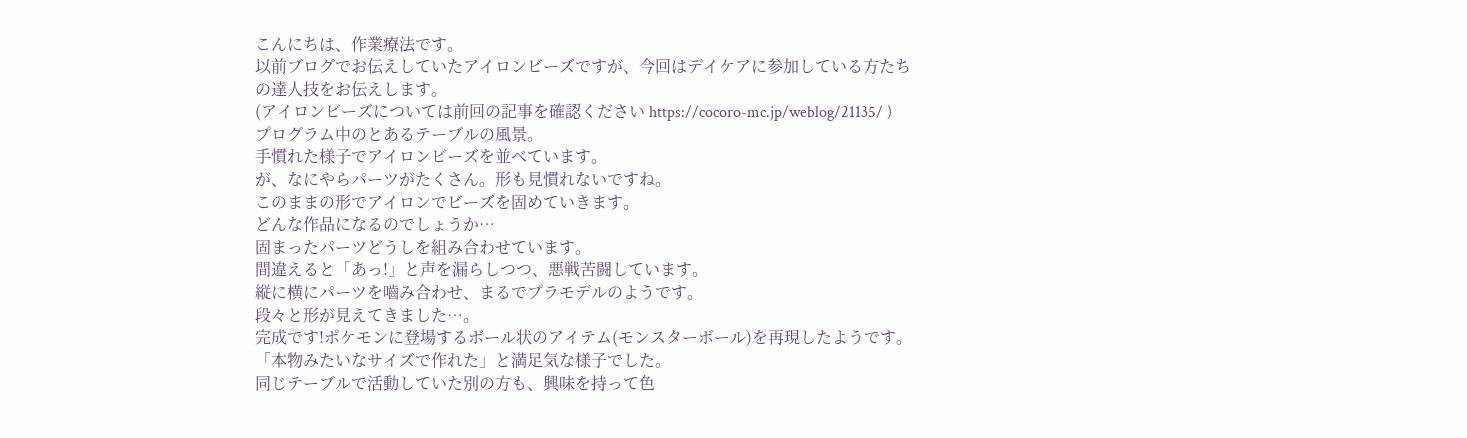こんにちは、作業療法です。
以前ブログでお伝えしていたアイロンビーズですが、今回はデイケアに参加している方たちの達人技をお伝えします。
(アイロンビーズについては前回の記事を確認ください https://cocoro-mc.jp/weblog/21135/ )
プログラム中のとあるテーブルの風景。
手慣れた様子でアイロンビーズを並べています。
が、なにやらパーツがたくさん。形も見慣れないですね。
このままの形でアイロンでビーズを固めていきます。
どんな作品になるのでしょうか…
固まったパーツどうしを組み合わせています。
間違えると「あっ!」と声を漏らしつつ、悪戦苦闘しています。
縦に横にパーツを嚙み合わせ、まるでプラモデルのようです。
段々と形が見えてきました…。
完成です!ポケモンに登場するボール状のアイテム(モンスターボール)を再現したようです。
「本物みたいなサイズで作れた」と満足気な様子でした。
同じテーブルで活動していた別の方も、興味を持って色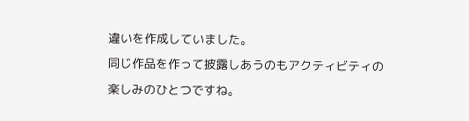違いを作成していました。
同じ作品を作って披露しあうのもアクティビティの楽しみのひとつですね。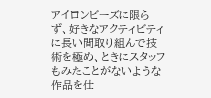アイロンビーズに限らず、好きなアクティビティに長い間取り組んで技術を極め、ときにスタッフもみたことがないような作品を仕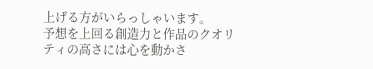上げる方がいらっしゃいます。
予想を上回る創造力と作品のクオリティの高さには心を動かさ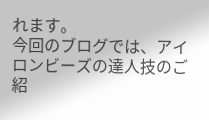れます。
今回のブログでは、アイロンビーズの達人技のご紹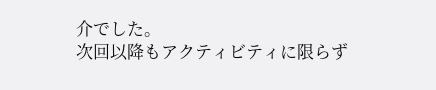介でした。
次回以降もアクティビティに限らず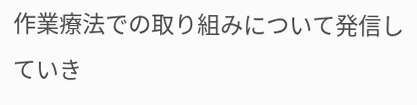作業療法での取り組みについて発信していき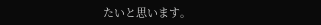たいと思います。